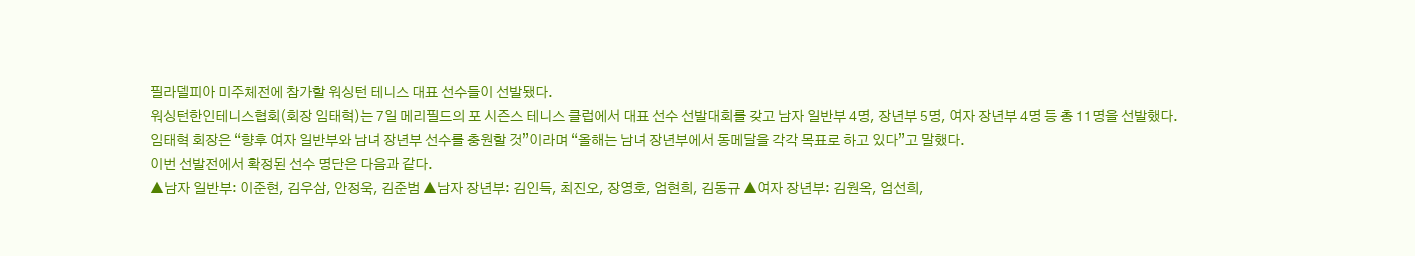필라델피아 미주체전에 참가할 워싱턴 테니스 대표 선수들이 선발됐다.
워싱턴한인테니스협회(회장 임태혁)는 7일 메리필드의 포 시즌스 테니스 클럽에서 대표 선수 선발대회를 갖고 남자 일반부 4명, 장년부 5명, 여자 장년부 4명 등 총 11명을 선발했다.
임태혁 회장은 “향후 여자 일반부와 남녀 장년부 선수를 충원할 것”이라며 “올해는 남녀 장년부에서 동메달을 각각 목표로 하고 있다”고 말했다.
이번 선발전에서 확정된 선수 명단은 다음과 같다.
▲남자 일반부: 이준현, 김우삼, 안정욱, 김준범 ▲남자 장년부: 김인득, 최진오, 장영호, 엄현희, 김동규 ▲여자 장년부: 김원옥, 엄선희,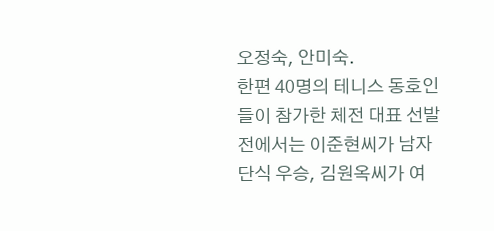오정숙, 안미숙.
한편 40명의 테니스 동호인들이 참가한 체전 대표 선발전에서는 이준현씨가 남자 단식 우승, 김원옥씨가 여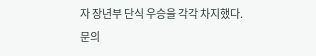자 장년부 단식 우승을 각각 차지했다.
문의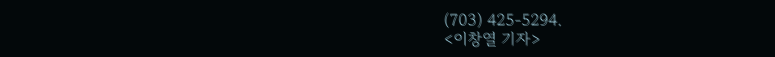(703) 425-5294.
<이창열 기자>